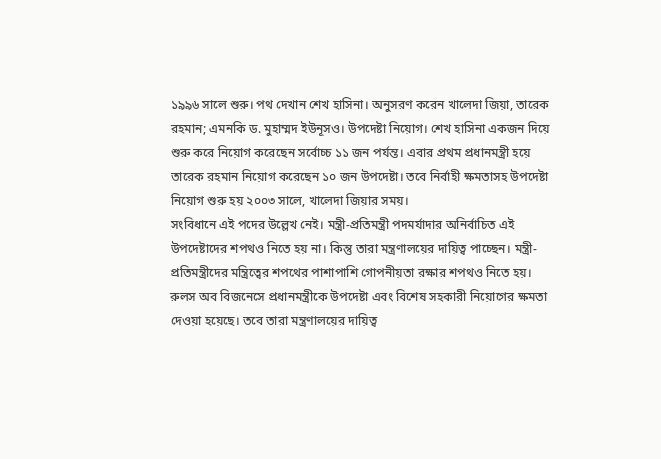১৯৯৬ সালে শুরু। পথ দেখান শেখ হাসিনা। অনুসরণ করেন খালেদা জিয়া, তারেক রহমান; এমনকি ড. মুহাম্মদ ইউনূসও। উপদেষ্টা নিয়োগ। শেখ হাসিনা একজন দিয়ে শুরু করে নিয়োগ করেছেন সর্বোচ্চ ১১ জন পর্যন্ত। এবার প্রথম প্রধানমন্ত্রী হয়ে তারেক রহমান নিয়োগ করেছেন ১০ জন উপদেষ্টা। তবে নির্বাহী ক্ষমতাসহ উপদেষ্টা নিয়োগ শুরু হয় ২০০৩ সালে, খালেদা জিয়ার সময়।
সংবিধানে এই পদের উল্লেখ নেই। মন্ত্রী-প্রতিমন্ত্রী পদমর্যাদার অনির্বাচিত এই উপদেষ্টাদের শপথও নিতে হয় না। কিন্তু তারা মন্ত্রণালয়ের দায়িত্ব পাচ্ছেন। মন্ত্রী-প্রতিমন্ত্রীদের মন্ত্রিত্বের শপথের পাশাপাশি গোপনীয়তা রক্ষার শপথও নিতে হয়।
রুলস অব বিজনেসে প্রধানমন্ত্রীকে উপদেষ্টা এবং বিশেষ সহকারী নিয়োগের ক্ষমতা দেওয়া হয়েছে। তবে তারা মন্ত্রণালয়ের দায়িত্ব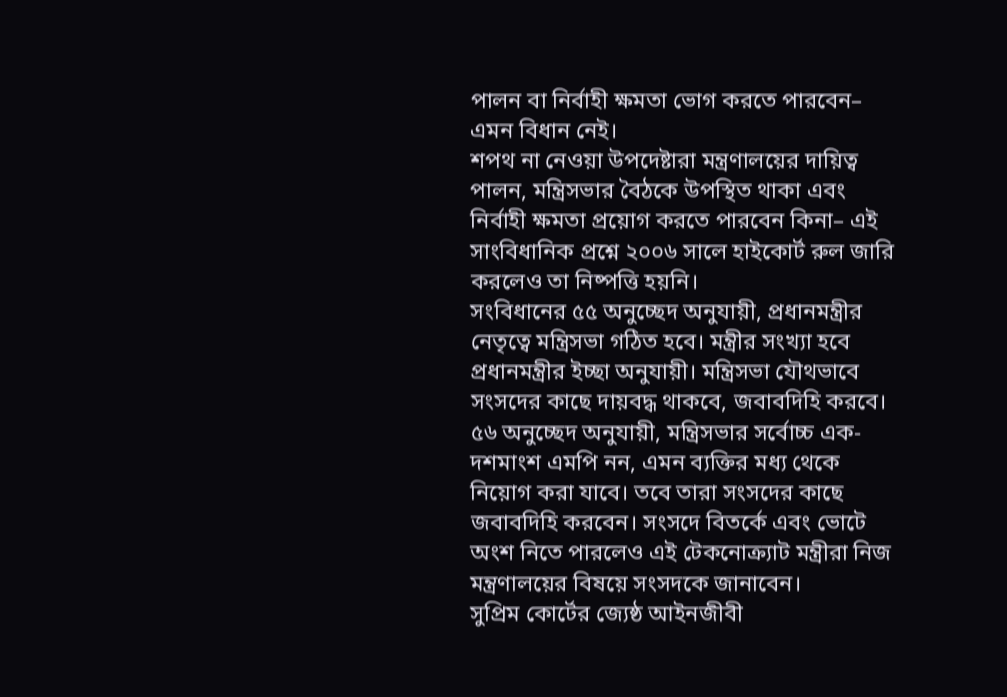পালন বা নির্বাহী ক্ষমতা ভোগ করতে পারবেন– এমন বিধান নেই।
শপথ না নেওয়া উপদেষ্টারা মন্ত্রণালয়ের দায়িত্ব পালন, মন্ত্রিসভার বৈঠকে উপস্থিত থাকা এবং নির্বাহী ক্ষমতা প্রয়োগ করতে পারবেন কিনা– এই সাংবিধানিক প্রশ্নে ২০০৬ সালে হাইকোর্ট রুল জারি করলেও তা নিষ্পত্তি হয়নি।
সংবিধানের ৫৫ অনুচ্ছেদ অনুযায়ী, প্রধানমন্ত্রীর নেতৃত্বে মন্ত্রিসভা গঠিত হবে। মন্ত্রীর সংখ্যা হবে প্রধানমন্ত্রীর ইচ্ছা অনুযায়ী। মন্ত্রিসভা যৌথভাবে সংসদের কাছে দায়বদ্ধ থাকবে, জবাবদিহি করবে।
৫৬ অনুচ্ছেদ অনুযায়ী, মন্ত্রিসভার সর্বোচ্চ এক-দশমাংশ এমপি নন, এমন ব্যক্তির মধ্য থেকে নিয়োগ করা যাবে। তবে তারা সংসদের কাছে জবাবদিহি করবেন। সংসদে বিতর্কে এবং ভোটে অংশ নিতে পারলেও এই টেকনোক্র্যাট মন্ত্রীরা নিজ মন্ত্রণালয়ের বিষয়ে সংসদকে জানাবেন।
সুপ্রিম কোর্টের জ্যেষ্ঠ আইনজীবী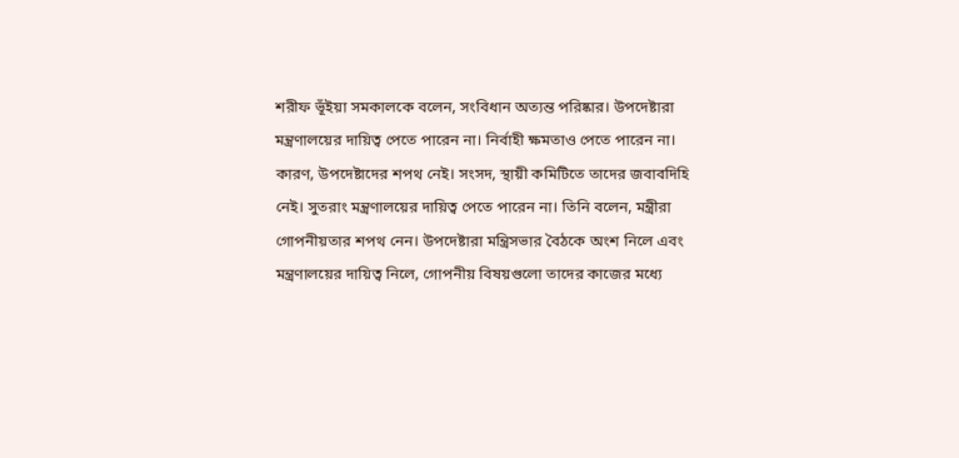শরীফ ভূঁইয়া সমকালকে বলেন, সংবিধান অত্যন্ত পরিষ্কার। উপদেষ্টারা মন্ত্রণালয়ের দায়িত্ব পেতে পারেন না। নির্বাহী ক্ষমতাও পেতে পারেন না। কারণ, উপদেষ্টাদের শপথ নেই। সংসদ, স্থায়ী কমিটিতে তাদের জবাবদিহি নেই। সুতরাং মন্ত্রণালয়ের দায়িত্ব পেতে পারেন না। তিনি বলেন, মন্ত্রীরা গোপনীয়তার শপথ নেন। উপদেষ্টারা মন্ত্রিসভার বৈঠকে অংশ নিলে এবং মন্ত্রণালয়ের দায়িত্ব নিলে, গোপনীয় বিষয়গুলো তাদের কাজের মধ্যে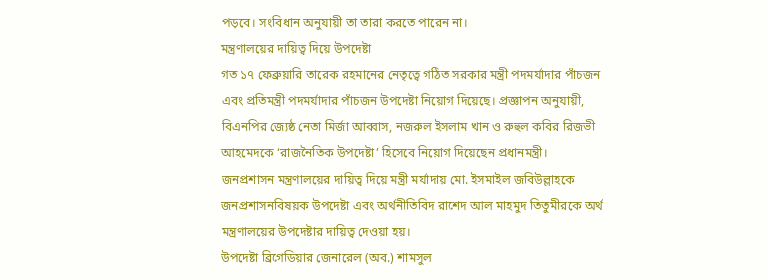পড়বে। সংবিধান অনুযায়ী তা তারা করতে পারেন না।
মন্ত্রণালয়ের দায়িত্ব দিয়ে উপদেষ্টা
গত ১৭ ফেব্রুয়ারি তারেক রহমানের নেতৃত্বে গঠিত সরকার মন্ত্রী পদমর্যাদার পাঁচজন এবং প্রতিমন্ত্রী পদমর্যাদার পাঁচজন উপদেষ্টা নিয়োগ দিয়েছে। প্রজ্ঞাপন অনুযায়ী, বিএনপির জ্যেষ্ঠ নেতা মির্জা আব্বাস, নজরুল ইসলাম খান ও রুহুল কবির রিজভী আহমেদকে ‘রাজনৈতিক উপদেষ্টা’ হিসেবে নিয়োগ দিয়েছেন প্রধানমন্ত্রী।
জনপ্রশাসন মন্ত্রণালয়ের দায়িত্ব দিয়ে মন্ত্রী মর্যাদায় মো. ইসমাইল জবিউল্লাহকে জনপ্রশাসনবিষয়ক উপদেষ্টা এবং অর্থনীতিবিদ রাশেদ আল মাহমুদ তিতুমীরকে অর্থ মন্ত্রণালয়ের উপদেষ্টার দায়িত্ব দেওয়া হয়।
উপদেষ্টা ব্রিগেডিয়ার জেনারেল (অব.) শামসুল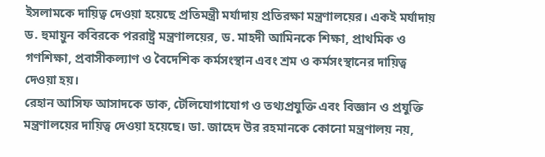ইসলামকে দায়িত্ব দেওয়া হয়েছে প্রতিমন্ত্রী মর্যাদায় প্রতিরক্ষা মন্ত্রণালয়ের। একই মর্যাদায় ড. হুমায়ুন কবিরকে পররাষ্ট্র মন্ত্রণালয়ের, ড. মাহদী আমিনকে শিক্ষা, প্রাথমিক ও গণশিক্ষা, প্রবাসীকল্যাণ ও বৈদেশিক কর্মসংস্থান এবং শ্রম ও কর্মসংস্থানের দায়িত্ব দেওয়া হয়।
রেহান আসিফ আসাদকে ডাক, টেলিযোগাযোগ ও তথ্যপ্রযুক্তি এবং বিজ্ঞান ও প্রযুক্তি মন্ত্রণালয়ের দায়িত্ব দেওয়া হয়েছে। ডা. জাহেদ উর রহমানকে কোনো মন্ত্রণালয় নয়,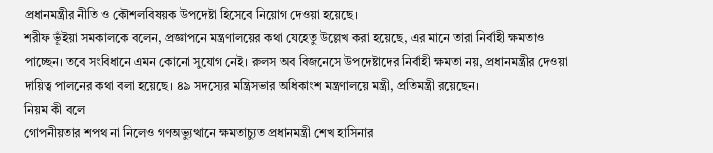প্রধানমন্ত্রীর নীতি ও কৌশলবিষয়ক উপদেষ্টা হিসেবে নিয়োগ দেওয়া হয়েছে।
শরীফ ভূঁইয়া সমকালকে বলেন, প্রজ্ঞাপনে মন্ত্রণালয়ের কথা যেহেতু উল্লেখ করা হয়েছে, এর মানে তারা নির্বাহী ক্ষমতাও পাচ্ছেন। তবে সংবিধানে এমন কোনো সুযোগ নেই। রুলস অব বিজনেসে উপদেষ্টাদের নির্বাহী ক্ষমতা নয়, প্রধানমন্ত্রীর দেওয়া দায়িত্ব পালনের কথা বলা হয়েছে। ৪৯ সদস্যের মন্ত্রিসভার অধিকাংশ মন্ত্রণালয়ে মন্ত্রী, প্রতিমন্ত্রী রয়েছেন।
নিয়ম কী বলে
গোপনীয়তার শপথ না নিলেও গণঅভ্যুত্থানে ক্ষমতাচ্যুত প্রধানমন্ত্রী শেখ হাসিনার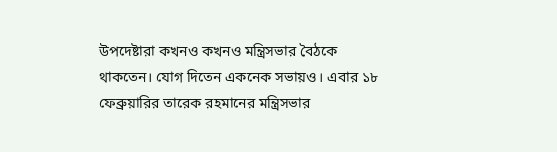উপদেষ্টারা কখনও কখনও মন্ত্রিসভার বৈঠকে থাকতেন। যোগ দিতেন একনেক সভায়ও। এবার ১৮ ফেব্রুয়ারির তারেক রহমানের মন্ত্রিসভার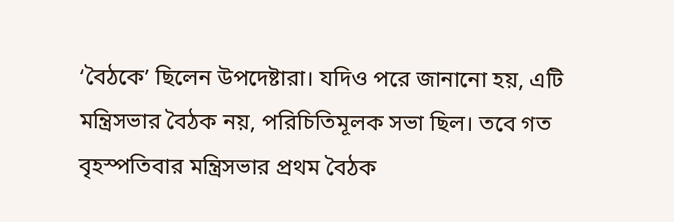‘বৈঠকে’ ছিলেন উপদেষ্টারা। যদিও পরে জানানো হয়, এটি মন্ত্রিসভার বৈঠক নয়, পরিচিতিমূলক সভা ছিল। তবে গত বৃহস্পতিবার মন্ত্রিসভার প্রথম বৈঠক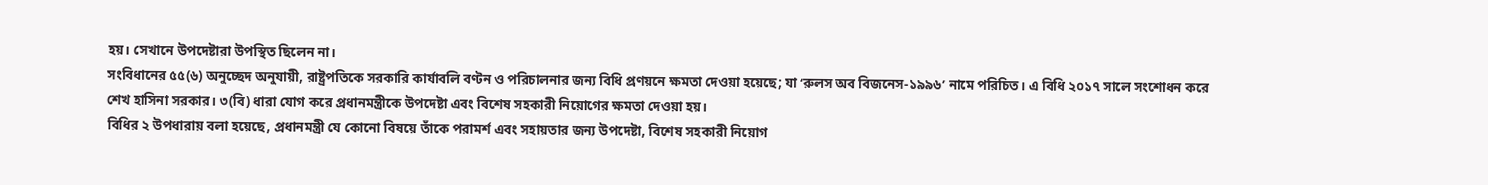হয়। সেখানে উপদেষ্টারা উপস্থিত ছিলেন না।
সংবিধানের ৫৫(৬) অনুচ্ছেদ অনুযায়ী, রাষ্ট্রপতিকে সরকারি কার্যাবলি বণ্টন ও পরিচালনার জন্য বিধি প্রণয়নে ক্ষমতা দেওয়া হয়েছে; যা ‘রুলস অব বিজনেস-১৯৯৬’ নামে পরিচিত। এ বিধি ২০১৭ সালে সংশোধন করে শেখ হাসিনা সরকার। ৩(বি) ধারা যোগ করে প্রধানমন্ত্রীকে উপদেষ্টা এবং বিশেষ সহকারী নিয়োগের ক্ষমতা দেওয়া হয়।
বিধির ২ উপধারায় বলা হয়েছে, প্রধানমন্ত্রী যে কোনো বিষয়ে তাঁকে পরামর্শ এবং সহায়তার জন্য উপদেষ্টা, বিশেষ সহকারী নিয়োগ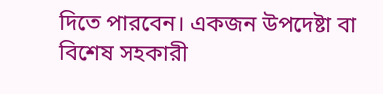দিতে পারবেন। একজন উপদেষ্টা বা বিশেষ সহকারী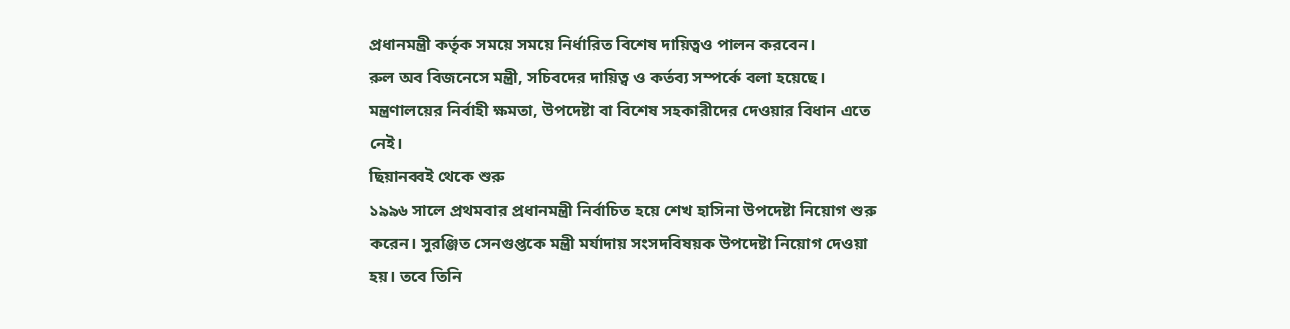প্রধানমন্ত্রী কর্তৃক সময়ে সময়ে নির্ধারিত বিশেষ দায়িত্বও পালন করবেন।
রুল অব বিজনেসে মন্ত্রী, সচিবদের দায়িত্ব ও কর্তব্য সম্পর্কে বলা হয়েছে। মন্ত্রণালয়ের নির্বাহী ক্ষমতা, উপদেষ্টা বা বিশেষ সহকারীদের দেওয়ার বিধান এতে নেই।
ছিয়ানব্বই থেকে শুরু
১৯৯৬ সালে প্রথমবার প্রধানমন্ত্রী নির্বাচিত হয়ে শেখ হাসিনা উপদেষ্টা নিয়োগ শুরু করেন। সুরঞ্জিত সেনগুপ্তকে মন্ত্রী মর্যাদায় সংসদবিষয়ক উপদেষ্টা নিয়োগ দেওয়া হয়। তবে তিনি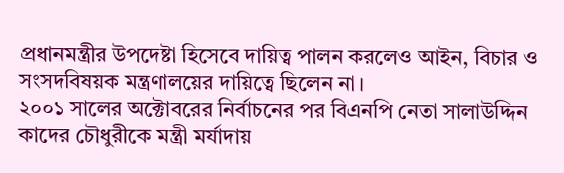প্রধানমন্ত্রীর উপদেষ্টা হিসেবে দায়িত্ব পালন করলেও আইন, বিচার ও সংসদবিষয়ক মন্ত্রণালয়ের দায়িত্বে ছিলেন না।
২০০১ সালের অক্টোবরের নির্বাচনের পর বিএনপি নেতা সালাউদ্দিন কাদের চৌধুরীকে মন্ত্রী মর্যাদায়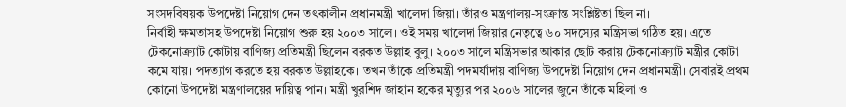সংসদবিষয়ক উপদেষ্টা নিয়োগ দেন তৎকালীন প্রধানমন্ত্রী খালেদা জিয়া। তাঁরও মন্ত্রণালয়-সংক্রান্ত সংশ্লিষ্টতা ছিল না।
নির্বাহী ক্ষমতাসহ উপদেষ্টা নিয়োগ শুরু হয় ২০০৩ সালে। ওই সময় খালেদা জিয়ার নেতৃত্বে ৬০ সদস্যের মন্ত্রিসভা গঠিত হয়। এতে টেকনোক্র্যাট কোটায় বাণিজ্য প্রতিমন্ত্রী ছিলেন বরকত উল্লাহ বুলু। ২০০৩ সালে মন্ত্রিসভার আকার ছোট করায় টেকনোক্র্যাট মন্ত্রীর কোটা কমে যায়। পদত্যাগ করতে হয় বরকত উল্লাহকে। তখন তাঁকে প্রতিমন্ত্রী পদমর্যাদায় বাণিজ্য উপদেষ্টা নিয়োগ দেন প্রধানমন্ত্রী। সেবারই প্রথম কোনো উপদেষ্টা মন্ত্রণালয়ের দায়িত্ব পান। মন্ত্রী খুরশিদ জাহান হকের মৃত্যুর পর ২০০৬ সালের জুনে তাঁকে মহিলা ও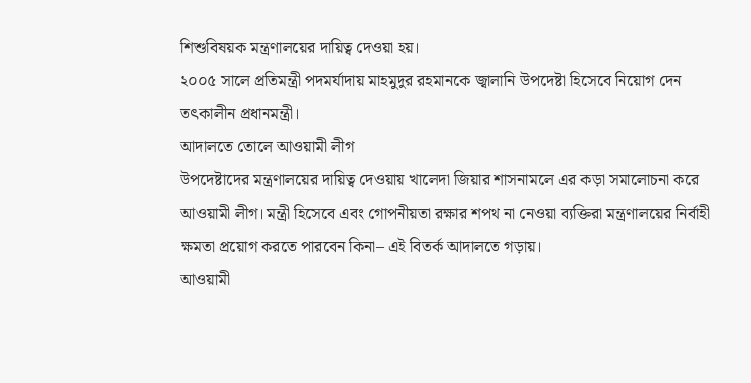শিশুবিষয়ক মন্ত্রণালয়ের দায়িত্ব দেওয়া হয়।
২০০৫ সালে প্রতিমন্ত্রী পদমর্যাদায় মাহমুদুর রহমানকে জ্বালানি উপদেষ্টা হিসেবে নিয়োগ দেন তৎকালীন প্রধানমন্ত্রী।
আদালতে তোলে আওয়ামী লীগ
উপদেষ্টাদের মন্ত্রণালয়ের দায়িত্ব দেওয়ায় খালেদা জিয়ার শাসনামলে এর কড়া সমালোচনা করে আওয়ামী লীগ। মন্ত্রী হিসেবে এবং গোপনীয়তা রক্ষার শপথ না নেওয়া ব্যক্তিরা মন্ত্রণালয়ের নির্বাহী ক্ষমতা প্রয়োগ করতে পারবেন কিনা– এই বিতর্ক আদালতে গড়ায়।
আওয়ামী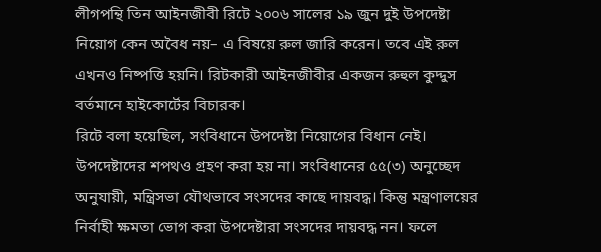লীগপন্থি তিন আইনজীবী রিটে ২০০৬ সালের ১৯ জুন দুই উপদেষ্টা নিয়োগ কেন অবৈধ নয়– এ বিষয়ে রুল জারি করেন। তবে এই রুল এখনও নিষ্পত্তি হয়নি। রিটকারী আইনজীবীর একজন রুহুল কুদ্দুস বর্তমানে হাইকোর্টের বিচারক।
রিটে বলা হয়েছিল, সংবিধানে উপদেষ্টা নিয়োগের বিধান নেই। উপদেষ্টাদের শপথও গ্রহণ করা হয় না। সংবিধানের ৫৫(৩) অনুচ্ছেদ অনুযায়ী, মন্ত্রিসভা যৌথভাবে সংসদের কাছে দায়বদ্ধ। কিন্তু মন্ত্রণালয়ের নির্বাহী ক্ষমতা ভোগ করা উপদেষ্টারা সংসদের দায়বদ্ধ নন। ফলে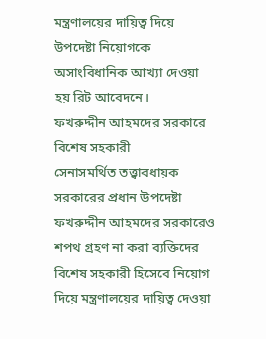মন্ত্রণালয়ের দায়িত্ব দিয়ে উপদেষ্টা নিয়োগকে অসাংবিধানিক আখ্যা দেওয়া হয় রিট আবেদনে।
ফখরুদ্দীন আহমদের সরকারে বিশেষ সহকারী
সেনাসমর্থিত তত্ত্বাবধায়ক সরকারের প্রধান উপদেষ্টা ফখরুদ্দীন আহমদের সরকারেও শপথ গ্রহণ না করা ব্যক্তিদের বিশেষ সহকারী হিসেবে নিয়োগ দিয়ে মন্ত্রণালয়ের দায়িত্ব দেওয়া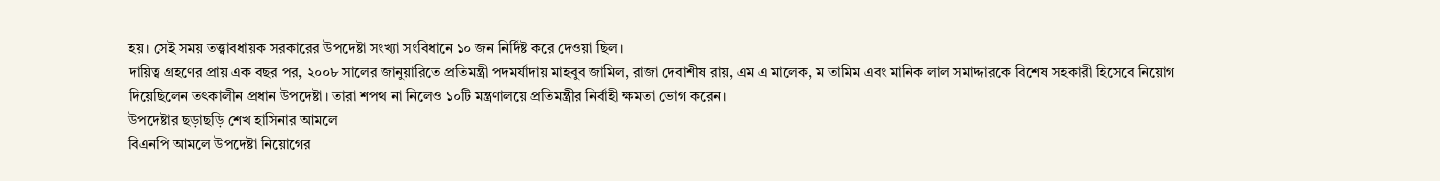হয়। সেই সময় তত্ত্বাবধায়ক সরকারের উপদেষ্টা সংখ্যা সংবিধানে ১০ জন নির্দিষ্ট করে দেওয়া ছিল।
দায়িত্ব গ্রহণের প্রায় এক বছর পর, ২০০৮ সালের জানুয়ারিতে প্রতিমন্ত্রী পদমর্যাদায় মাহবুব জামিল, রাজা দেবাশীষ রায়, এম এ মালেক, ম তামিম এবং মানিক লাল সমাদ্দারকে বিশেষ সহকারী হিসেবে নিয়োগ দিয়েছিলেন তৎকালীন প্রধান উপদেষ্টা। তারা শপথ না নিলেও ১০টি মন্ত্রণালয়ে প্রতিমন্ত্রীর নির্বাহী ক্ষমতা ভোগ করেন।
উপদেষ্টার ছড়াছড়ি শেখ হাসিনার আমলে
বিএনপি আমলে উপদেষ্টা নিয়োগের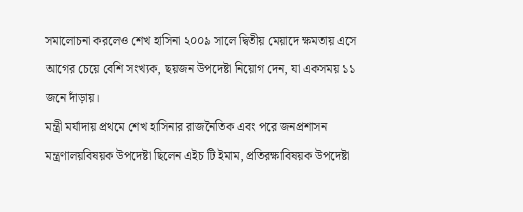সমালোচনা করলেও শেখ হাসিনা ২০০৯ সালে দ্বিতীয় মেয়াদে ক্ষমতায় এসে আগের চেয়ে বেশি সংখ্যক, ছয়জন উপদেষ্টা নিয়োগ দেন, যা একসময় ১১ জনে দাঁড়ায়।
মন্ত্রী মর্যাদায় প্রথমে শেখ হাসিনার রাজনৈতিক এবং পরে জনপ্রশাসন মন্ত্রণালয়বিষয়ক উপদেষ্টা ছিলেন এইচ টি ইমাম, প্রতিরক্ষাবিষয়ক উপদেষ্টা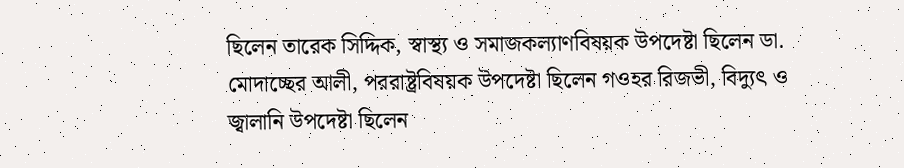ছিলেন তারেক সিদ্দিক, স্বাস্থ্য ও সমাজকল্যাণবিষয়ক উপদেষ্টা ছিলেন ডা. মোদাচ্ছের আলী, পররাষ্ট্রবিষয়ক উপদেষ্টা ছিলেন গওহর রিজভী, বিদ্যুৎ ও জ্বালানি উপদেষ্টা ছিলেন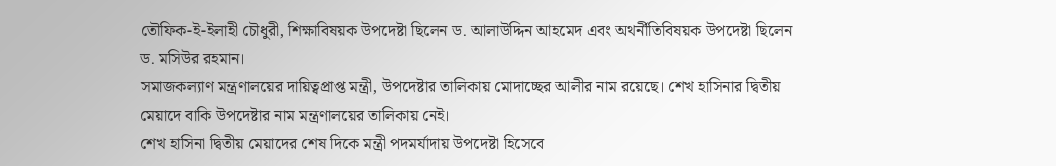তৌফিক-ই-ইলাহী চৌধুরী, শিক্ষাবিষয়ক উপদেষ্টা ছিলেন ড. আলাউদ্দিন আহমেদ এবং অথর্নীতিবিষয়ক উপদেষ্টা ছিলেন ড. মসিউর রহমান।
সমাজকল্যাণ মন্ত্রণালয়ের দায়িত্বপ্রাপ্ত মন্ত্রী, উপদেষ্টার তালিকায় মোদাচ্ছের আলীর নাম রয়েছে। শেখ হাসিনার দ্বিতীয় মেয়াদে বাকি উপদেষ্টার নাম মন্ত্রণালয়ের তালিকায় নেই।
শেখ হাসিনা দ্বিতীয় মেয়াদের শেষ দিকে মন্ত্রী পদমর্যাদায় উপদেষ্টা হিসেবে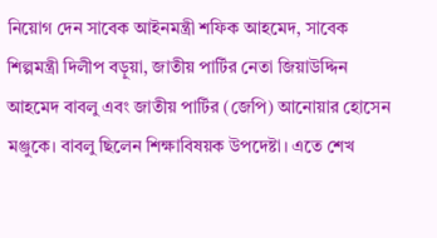নিয়োগ দেন সাবেক আইনমন্ত্রী শফিক আহমেদ, সাবেক শিল্পমন্ত্রী দিলীপ বড়ুয়া, জাতীয় পার্টির নেতা জিয়াউদ্দিন আহমেদ বাবলু এবং জাতীয় পার্টির (জেপি) আনোয়ার হোসেন মঞ্জুকে। বাবলু ছিলেন শিক্ষাবিষয়ক উপদেষ্টা। এতে শেখ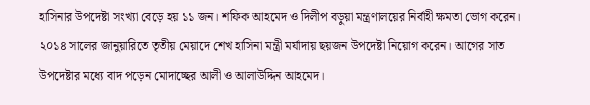হাসিনার উপদেষ্টা সংখ্যা বেড়ে হয় ১১ জন। শফিক আহমেদ ও দিলীপ বড়ুয়া মন্ত্রণালয়ের নির্বাহী ক্ষমতা ভোগ করেন।
২০১৪ সালের জানুয়ারিতে তৃতীয় মেয়াদে শেখ হাসিনা মন্ত্রী মর্যাদায় ছয়জন উপদেষ্টা নিয়োগ করেন। আগের সাত উপদেষ্টার মধ্যে বাদ পড়েন মোদাচ্ছের আলী ও আলাউদ্দিন আহমেদ।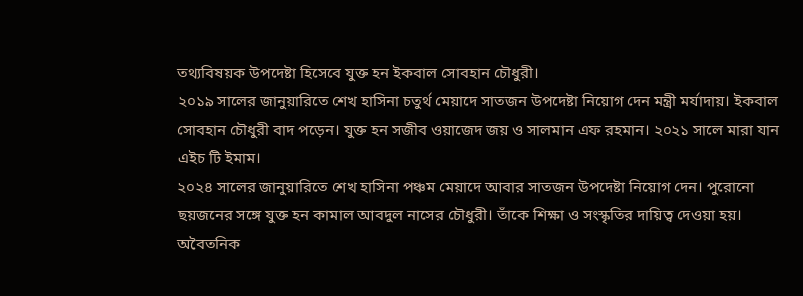তথ্যবিষয়ক উপদেষ্টা হিসেবে যুক্ত হন ইকবাল সোবহান চৌধুরী।
২০১৯ সালের জানুয়ারিতে শেখ হাসিনা চতুর্থ মেয়াদে সাতজন উপদেষ্টা নিয়োগ দেন মন্ত্রী মর্যাদায়। ইকবাল সোবহান চৌধুরী বাদ পড়েন। যুক্ত হন সজীব ওয়াজেদ জয় ও সালমান এফ রহমান। ২০২১ সালে মারা যান এইচ টি ইমাম।
২০২৪ সালের জানুয়ারিতে শেখ হাসিনা পঞ্চম মেয়াদে আবার সাতজন উপদেষ্টা নিয়োগ দেন। পুরোনো ছয়জনের সঙ্গে যুক্ত হন কামাল আবদুল নাসের চৌধুরী। তাঁকে শিক্ষা ও সংস্কৃতির দায়িত্ব দেওয়া হয়। অবৈতনিক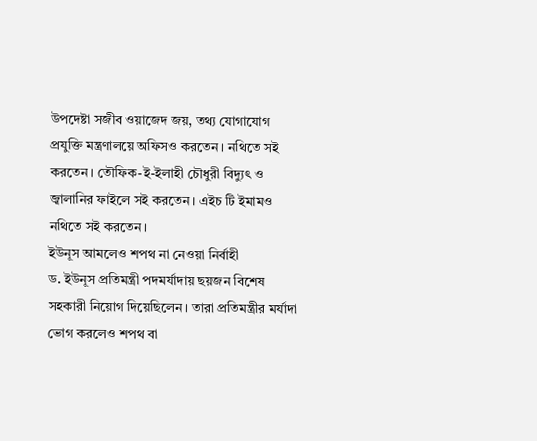উপদেষ্টা সজীব ওয়াজেদ জয়, তথ্য যোগাযোগ প্রযুক্তি মন্ত্রণালয়ে অফিসও করতেন। নথিতে সই করতেন। তৌফিক-ই-ইলাহী চৌধুরী বিদ্যুৎ ও জ্বালানির ফাইলে সই করতেন। এইচ টি ইমামও নথিতে সই করতেন।
ইউনূস আমলেও শপথ না নেওয়া নির্বাহী
ড. ইউনূস প্রতিমন্ত্রী পদমর্যাদায় ছয়জন বিশেষ সহকারী নিয়োগ দিয়েছিলেন। তারা প্রতিমন্ত্রীর মর্যাদা ভোগ করলেও শপথ বা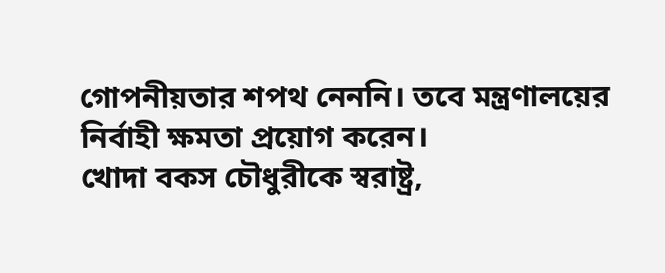গোপনীয়তার শপথ নেননি। তবে মন্ত্রণালয়ের নির্বাহী ক্ষমতা প্রয়োগ করেন।
খোদা বকস চৌধুরীকে স্বরাষ্ট্র,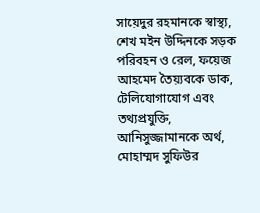সায়েদুর রহমানকে স্বাস্থ্য, শেখ মইন উদ্দিনকে সড়ক পরিবহন ও রেল, ফয়েজ আহমেদ তৈয়্যবকে ডাক, টেলিযোগাযোগ এবং তথ্যপ্রযুক্তি, আনিসুজ্জামানকে অর্থ, মোহাম্মদ সুফিউর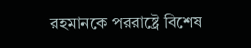রহমানকে পররাষ্ট্রে বিশেষ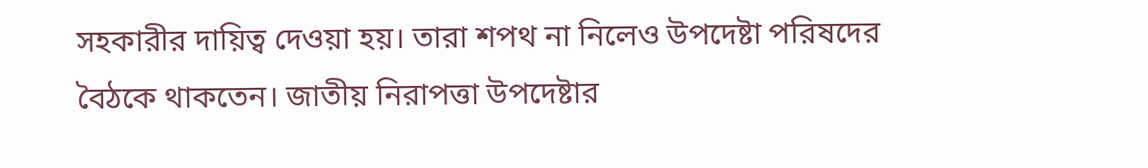সহকারীর দায়িত্ব দেওয়া হয়। তারা শপথ না নিলেও উপদেষ্টা পরিষদের বৈঠকে থাকতেন। জাতীয় নিরাপত্তা উপদেষ্টার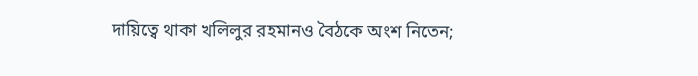দায়িত্বে থাকা খলিলুর রহমানও বৈঠকে অংশ নিতেন;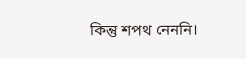কিন্তু শপথ নেননি।